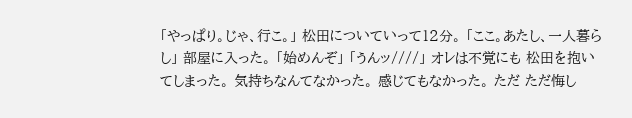「やっぱり。じゃ、行こ。」 松田についていって12分。 「ここ。あたし、一人暮らし」 部屋に入った。 「始めんぞ」 「うんッ////」 オレは不覚にも 松田を抱いてしまった。 気持ちなんてなかった。 感じてもなかった。 ただ ただ悔し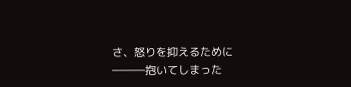さ、怒りを抑えるために ―――抱いてしまった